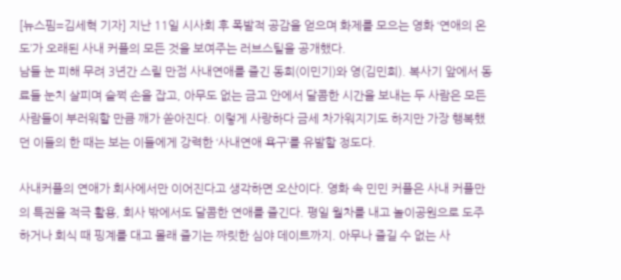[뉴스핌=김세혁 기자] 지난 11일 시사회 후 폭발적 공감을 얻으며 화제를 모으는 영화 ‘연애의 온도’가 오래된 사내 커플의 모든 것을 보여주는 러브스틸을 공개했다.
남들 눈 피해 무려 3년간 스릴 만점 사내연애를 즐긴 동희(이민기)와 영(김민희). 복사기 앞에서 동료들 눈치 살피며 슬쩍 손을 잡고, 아무도 없는 금고 안에서 달콤한 시간을 보내는 두 사람은 모든 사람들이 부러워할 만큼 깨가 쏟아진다. 이렇게 사랑하다 금세 차가워지기도 하지만 가장 행복했던 이들의 한 때는 보는 이들에게 강력한 ‘사내연애 욕구’를 유발할 정도다.

사내커플의 연애가 회사에서만 이어진다고 생각하면 오산이다. 영화 속 민민 커플은 사내 커플만의 특권을 적극 활용, 회사 밖에서도 달콤한 연애를 즐긴다. 평일 월차를 내고 놀이공원으로 도주하거나 회식 때 핑계를 대고 몰래 즐기는 짜릿한 심야 데이트까지. 아무나 즐길 수 없는 사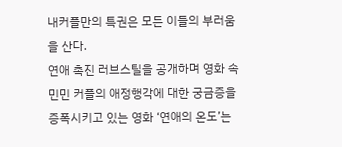내커플만의 특권은 모든 이들의 부러움을 산다.
연애 촉진 러브스틸을 공개하며 영화 속 민민 커플의 애정행각에 대한 궁금증을 증폭시키고 있는 영화 ‘연애의 온도’는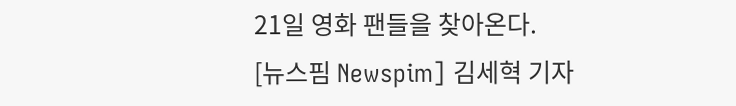21일 영화 팬들을 찾아온다.
[뉴스핌 Newspim] 김세혁 기자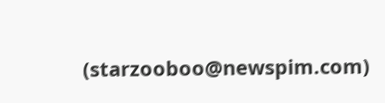(starzooboo@newspim.com)